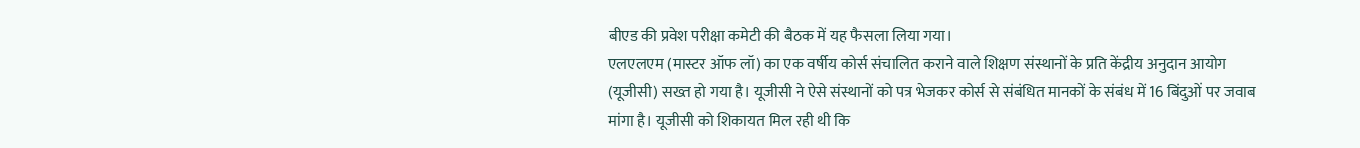बीएड की प्रवेश परीक्षा कमेटी की बैठक में यह फैसला लिया गया।
एलएलएम (मास्टर ऑफ लॉ) का एक वर्षीय कोर्स संचालित कराने वाले शिक्षण संस्थानों के प्रति केंद्रीय अनुदान आयोग (यूजीसी) सख्त हो गया है। यूजीसी ने ऐसे संस्थानों को पत्र भेजकर कोर्स से संबंधित मानकों के संबंध में 16 बिंदुओं पर जवाब मांगा है। यूजीसी को शिकायत मिल रही थी कि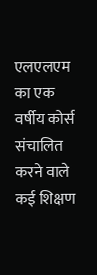एलएलएम का एक वर्षीय कोर्स संचालित करने वाले कई शिक्षण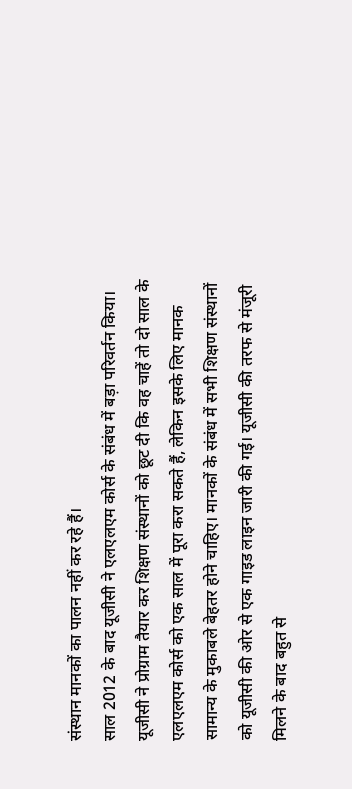संस्थान मानकों का पालन नहीं कर रहे हैं।
साल 2012 के बाद यूजीसी ने एलएलएम कोर्स के संबंध में बड़ा परिवर्तन किया। यूजीसी ने प्रोग्राम तैयार कर शिक्षण संस्थानों को छूट दी कि वह चाहें तो दो साल के एलएलएम कोर्स को एक साल में पूरा करा सकते हैं, लेकिन इसके लिए मानक सामान्य के मुकाबले बेहतर होने चाहिए। मानकों के संबंध में सभी शिक्षण संस्थानों को यूजीसी की ओर से एक गाइड लाइन जारी की गई। यूजीसी की तरफ से मंजूरी मिलने के बाद बहुत से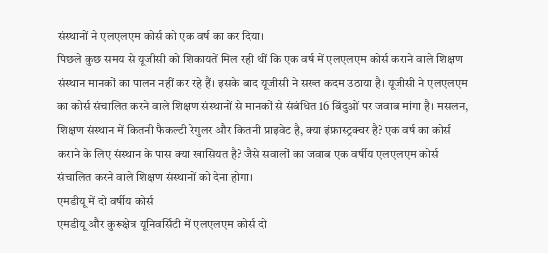संस्थानों ने एलएलएम कोर्स को एक वर्ष का कर दिया।
पिछले कुछ समय से यूजीसी को शिकायतें मिल रही थीं कि एक वर्ष में एलएलएम कोर्स कराने वाले शिक्षण संस्थान मानकों का पालन नहीं कर रहे हैं। इसके बाद यूजीसी ने सख्त कदम उठाया है। यूजीसी ने एलएलएम का कोर्स संचालित करने वाले शिक्षण संस्थानों से मानकों से संबंधित 16 बिंदुओं पर जवाब मांगा है। मसलन, शिक्षण संस्थान में कितनी फैकल्टी रेगुलर और कितनी प्राइवेट है, क्या इंफ्रास्ट्रक्चर है? एक वर्ष का कोर्स कराने के लिए संस्थान के पास क्या खासियत है? जैसे सवालों का जवाब एक वर्षीय एलएलएम कोर्स संचालित करने वाले शिक्षण संस्थानों को देना होगा।
एमडीयू में दो वर्षीय कोर्स
एमडीयू और कुरूक्षेत्र यूनिवर्सिटी में एलएलएम कोर्स दो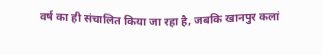वर्ष का ही संचालित किया जा रहा है, जबकि खानपुर कलां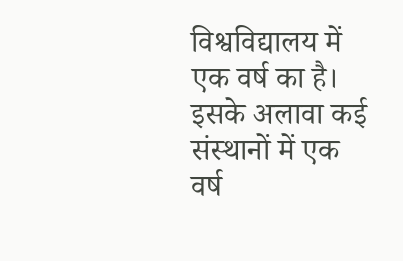विश्वविद्यालय में एक वर्ष का है। इसके अलावा कई संस्थानों में एक वर्ष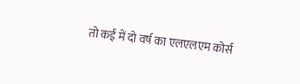तो कई में दो वर्ष का एलएलएम कोर्स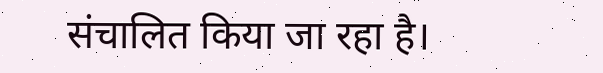संचालित किया जा रहा है।